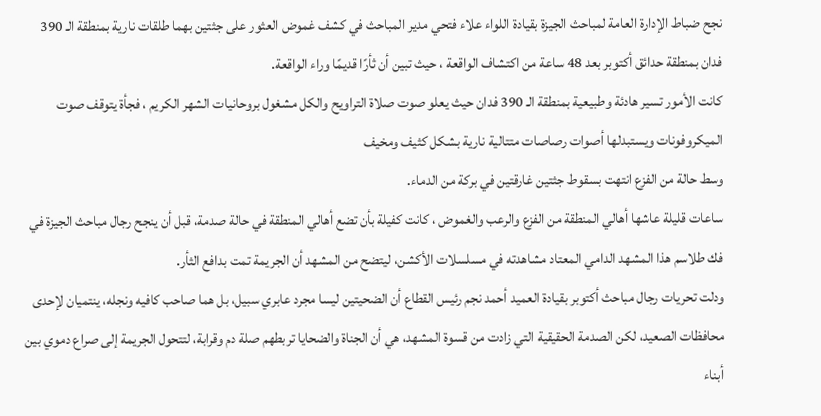نجح ضباط الإدارة العامة لمباحث الجيزة بقيادة اللواء علاء فتحي مدير المباحث في كشف غموض العثور على جثتين بهما طلقات نارية بمنطقة الـ 390 فدان بمنطقة حدائق أكتوبر بعد 48 ساعة من اكتشاف الواقعة ، حيث تبين أن ثأرًا قديمًا وراء الواقعة.
كانت الأمور تسير هادئة وطبيعية بمنطقة الـ 390 فدان حيث يعلو صوت صلاة التراويح والكل مشغول بروحانيات الشهر الكريم ، فجأة يتوقف صوت الميكروفونات ويستبدلها أصوات رصاصات متتالية نارية بشكل كثيف ومخيف
وسط حالة من الفزع انتهت بسقوط جثتين غارقتين في بركة من الدماء.
ساعات قليلة عاشها أهالي المنطقة من الفزع والرعب والغموض ، كانت كفيلة بأن تضع أهالي المنطقة في حالة صدمة، قبل أن ينجح رجال مباحث الجيزة في فك طلاسم هذا المشهد الدامي المعتاد مشاهدته في مسلسلات الأكشن، ليتضح من المشهد أن الجريمة تمت بدافع الثأر.
ودلت تحريات رجال مباحث أكتوبر بقيادة العميد أحمد نجم رئيس القطاع أن الضحيتين ليسا مجرد عابري سبيل، بل هما صاحب كافيه ونجله، ينتميان لإحدى محافظات الصعيد، لكن الصدمة الحقيقية التي زادت من قسوة المشهد، هي أن الجناة والضحايا تربطهم صلة دم وقرابة، لتتحول الجريمة إلى صراع دموي بين أبناء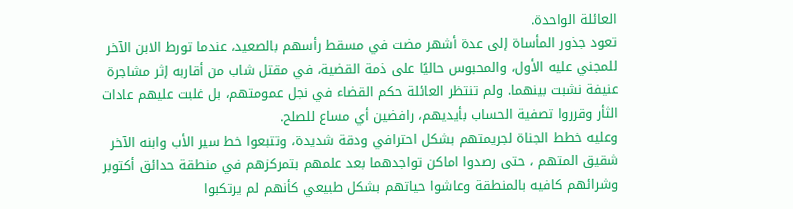العائلة الواحدة.
تعود جذور المأساة إلى عدة أشهر مضت في مسقط رأسهم بالصعيد، عندما تورط الابن الآخر للمجني عليه الأول، والمحبوس حاليًا على ذمة القضية، في مقتل شاب من أقاربه إثر مشاجرة عنيفة نشبت بينهما. ولم تنتظر العائلة حكم القضاء في نجل عمومتهم، بل غلبت عليهم عادات الثأر وقرروا تصفية الحساب بأيديهم، رافضين أي مساع للصلح.
وعليه خطط الجناة لجريمتهم بشكل احترافي ودقة شديدة، وتتبعوا خط سير الأب وابنه الآخر شقيق المتهم ، حتى رصدوا اماكن تواجدهما بعد علمهم بتمركزهم في منطقة حدائق أكتوبر وشرائهم كافيه بالمنطقة وعاشوا حياتهم بشكل طبيعي كأنهم لم يرتكبوا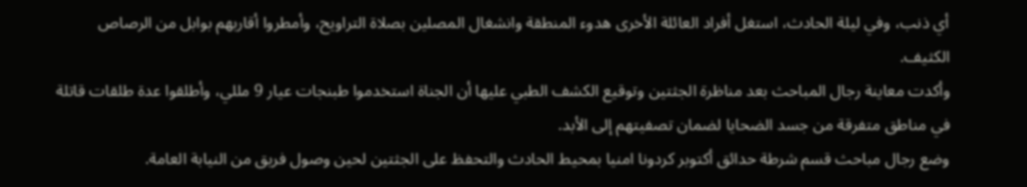أي ذنب، وفي ليلة الحادث، استغل أفراد العائلة الأخرى هدوء المنطقة وانشغال المصلين بصلاة التراويح، وأمطروا أقاربهم بوابل من الرصاص الكثيف.
وأكدت معاينة رجال المباحث بعد مناظرة الجثتين وتوقيع الكشف الطبي عليها أن الجناة استخدموا طبنجات عيار 9 مللي، وأطلقوا عدة طلقات قاتلة في مناطق متفرقة من جسد الضحايا لضمان تصفيتهم إلى الأبد.
وضع رجال مباحث قسم شرطة حدائق أكتوبر كردونا امنيا بمحيط الحادث والتحفظ على الجثتين لحين وصول فريق من النيابة العامة.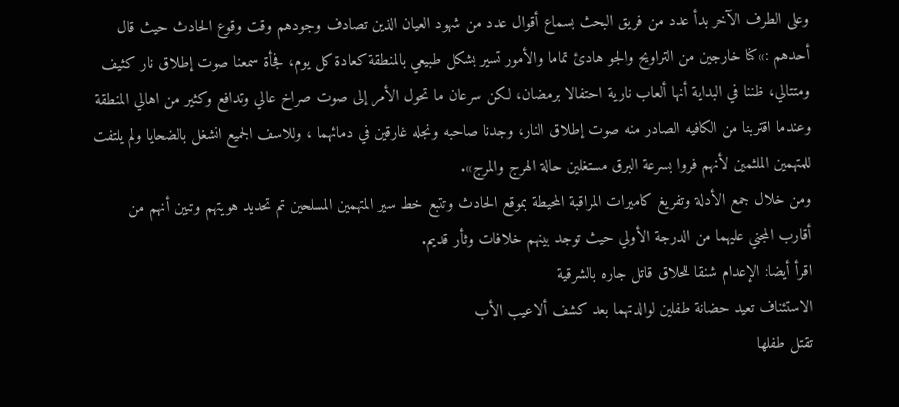وعلى الطرف الآخر بدأ عدد من فريق البحث بسماع أقوال عدد من شهود العيان الذين تصادف وجودهم وقت وقوع الحادث حيث قال أحدهم :»كنا خارجين من التراويح والجو هادئ تماما والأمور تسير بشكل طبيعي بالمنطقة كعادة كل يوم، فجأة سمعنا صوت إطلاق نار كثيف ومتتالي، ظننا في البداية أنها ألعاب نارية احتفالا برمضان، لكن سرعان ما تحول الأمر إلى صوت صراخ عالي وتدافع وكثير من اهالي المنطقة وعندما اقتربنا من الكافيه الصادر منه صوت إطلاق النار، وجدنا صاحبه ونجله غارقين في دمائهما ، وللاسف الجميع انشغل بالضحايا ولم يلتفت للمتهمين الملثمين لأنهم فروا بسرعة البرق مستغلين حالة الهرج والمرج».
ومن خلال جمع الأدلة وتفريغ كاميرات المراقبة المحيطة بموقع الحادث وتتبع خط سير المتهمين المسلحين تم تحديد هويتهم وتبين أنهم من أقارب المجني عليهما من الدرجة الأولي حيث توجد بينهم خلافات وثأر قديم.
اقرأ أيضا: الإعدام شنقا للحلاق قاتل جاره بالشرقية
الاستئناف تعيد حضانة طفلين لوالدتهما بعد كشف ألاعيب الأب
تقتل طفلها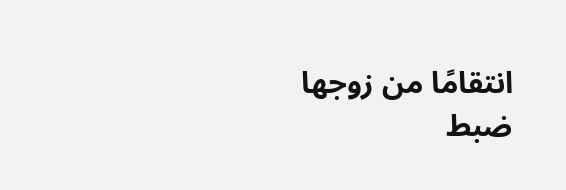انتقامًا من زوجها
ضبط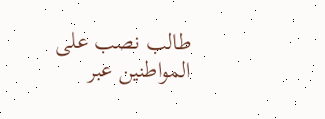طالب نصب على المواطنين عبر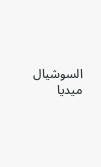السوشيال ميديا